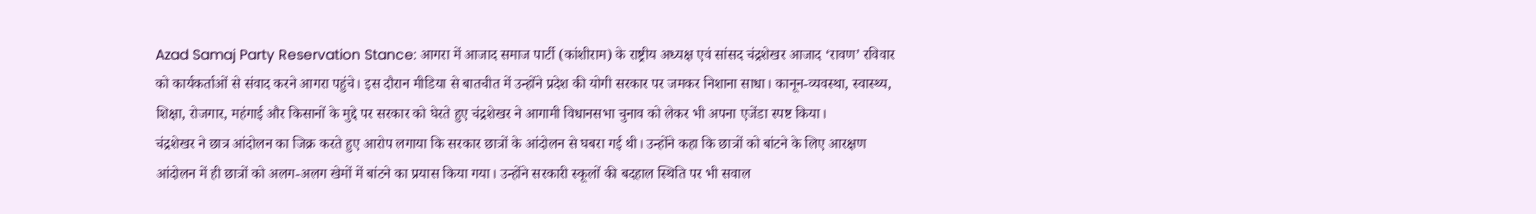Azad Samaj Party Reservation Stance: आगरा में आजाद समाज पार्टी (कांशीराम) के राष्ट्रीय अध्यक्ष एवं सांसद चंद्रशेखर आजाद ‘रावण’ रविवार को कार्यकर्ताओं से संवाद करने आगरा पहुंचे। इस दौरान मीडिया से बातचीत में उन्होंने प्रदेश की योगी सरकार पर जमकर निशाना साधा। कानून-व्यवस्था, स्वास्थ्य, शिक्षा, रोजगार, महंगाई और किसानों के मुद्दे पर सरकार को घेरते हुए चंद्रशेखर ने आगामी विधानसभा चुनाव को लेकर भी अपना एजेंडा स्पष्ट किया।
चंद्रशेखर ने छात्र आंदोलन का जिक्र करते हुए आरोप लगाया कि सरकार छात्रों के आंदोलन से घबरा गई थी। उन्होंने कहा कि छात्रों को बांटने के लिए आरक्षण आंदोलन में ही छात्रों को अलग-अलग खेमों में बांटने का प्रयास किया गया। उन्होंने सरकारी स्कूलों की बदहाल स्थिति पर भी सवाल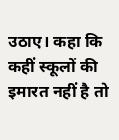उठाए। कहा कि कहीं स्कूलों की इमारत नहीं है तो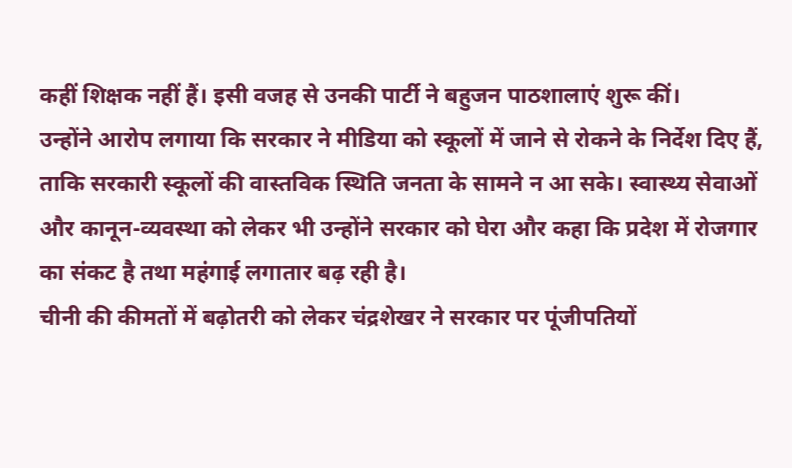कहीं शिक्षक नहीं हैं। इसी वजह से उनकी पार्टी ने बहुजन पाठशालाएं शुरू कीं।
उन्होंने आरोप लगाया कि सरकार ने मीडिया को स्कूलों में जाने से रोकने के निर्देश दिए हैं, ताकि सरकारी स्कूलों की वास्तविक स्थिति जनता के सामने न आ सके। स्वास्थ्य सेवाओं और कानून-व्यवस्था को लेकर भी उन्होंने सरकार को घेरा और कहा कि प्रदेश में रोजगार का संकट है तथा महंगाई लगातार बढ़ रही है।
चीनी की कीमतों में बढ़ोतरी को लेकर चंद्रशेखर ने सरकार पर पूंजीपतियों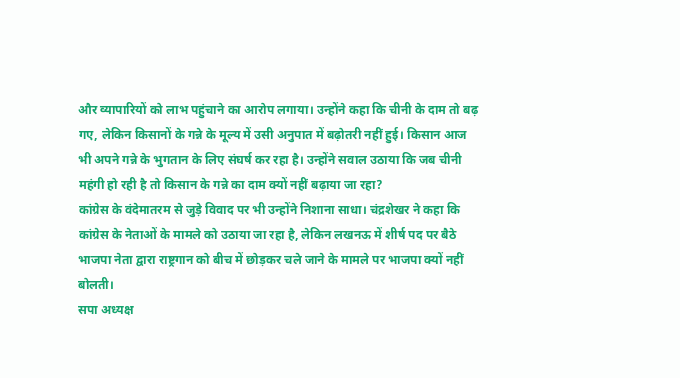और व्यापारियों को लाभ पहुंचाने का आरोप लगाया। उन्होंने कहा कि चीनी के दाम तो बढ़ गए, लेकिन किसानों के गन्ने के मूल्य में उसी अनुपात में बढ़ोतरी नहीं हुई। किसान आज भी अपने गन्ने के भुगतान के लिए संघर्ष कर रहा है। उन्होंने सवाल उठाया कि जब चीनी महंगी हो रही है तो किसान के गन्ने का दाम क्यों नहीं बढ़ाया जा रहा?
कांग्रेस के वंदेमातरम से जुड़े विवाद पर भी उन्होंने निशाना साधा। चंद्रशेखर ने कहा कि कांग्रेस के नेताओं के मामले को उठाया जा रहा है, लेकिन लखनऊ में शीर्ष पद पर बैठे भाजपा नेता द्वारा राष्ट्रगान को बीच में छोड़कर चले जाने के मामले पर भाजपा क्यों नहीं बोलती।
सपा अध्यक्ष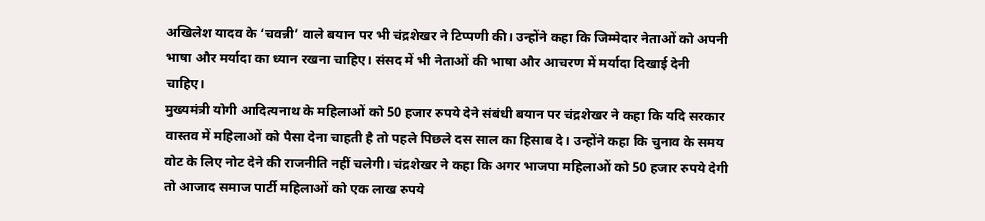अखिलेश यादव के ‘चवन्नी’ वाले बयान पर भी चंद्रशेखर ने टिप्पणी की। उन्होंने कहा कि जिम्मेदार नेताओं को अपनी भाषा और मर्यादा का ध्यान रखना चाहिए। संसद में भी नेताओं की भाषा और आचरण में मर्यादा दिखाई देनी चाहिए।
मुख्यमंत्री योगी आदित्यनाथ के महिलाओं को 50 हजार रुपये देने संबंधी बयान पर चंद्रशेखर ने कहा कि यदि सरकार वास्तव में महिलाओं को पैसा देना चाहती है तो पहले पिछले दस साल का हिसाब दे। उन्होंने कहा कि चुनाव के समय वोट के लिए नोट देने की राजनीति नहीं चलेगी। चंद्रशेखर ने कहा कि अगर भाजपा महिलाओं को 50 हजार रुपये देगी तो आजाद समाज पार्टी महिलाओं को एक लाख रुपये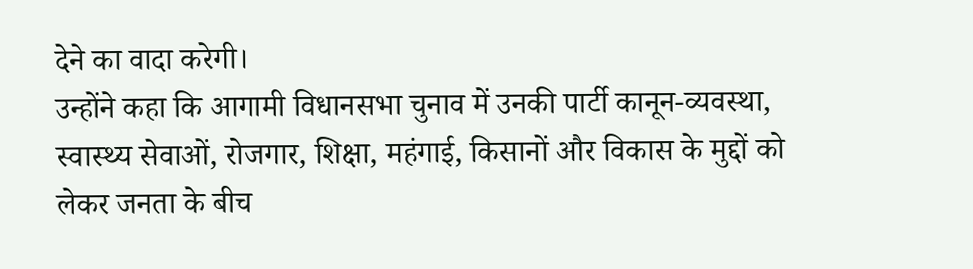देने का वादा करेगी।
उन्होंने कहा कि आगामी विधानसभा चुनाव में उनकी पार्टी कानून-व्यवस्था, स्वास्थ्य सेवाओं, रोजगार, शिक्षा, महंगाई, किसानों और विकास के मुद्दों को लेकर जनता के बीच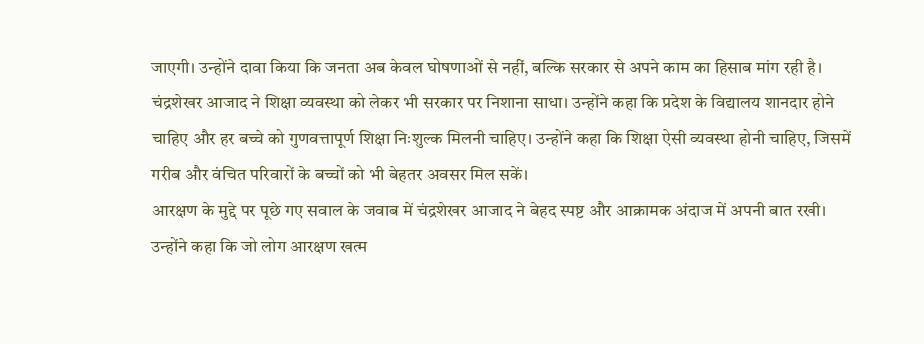जाएगी। उन्होंने दावा किया कि जनता अब केवल घोषणाओं से नहीं, बल्कि सरकार से अपने काम का हिसाब मांग रही है।
चंद्रशेखर आजाद ने शिक्षा व्यवस्था को लेकर भी सरकार पर निशाना साधा। उन्होंने कहा कि प्रदेश के विद्यालय शानदार होने चाहिए और हर बच्चे को गुणवत्तापूर्ण शिक्षा निःशुल्क मिलनी चाहिए। उन्होंने कहा कि शिक्षा ऐसी व्यवस्था होनी चाहिए, जिसमें गरीब और वंचित परिवारों के बच्चों को भी बेहतर अवसर मिल सकें।
आरक्षण के मुद्दे पर पूछे गए सवाल के जवाब में चंद्रशेखर आजाद ने बेहद स्पष्ट और आक्रामक अंदाज में अपनी बात रखी। उन्होंने कहा कि जो लोग आरक्षण खत्म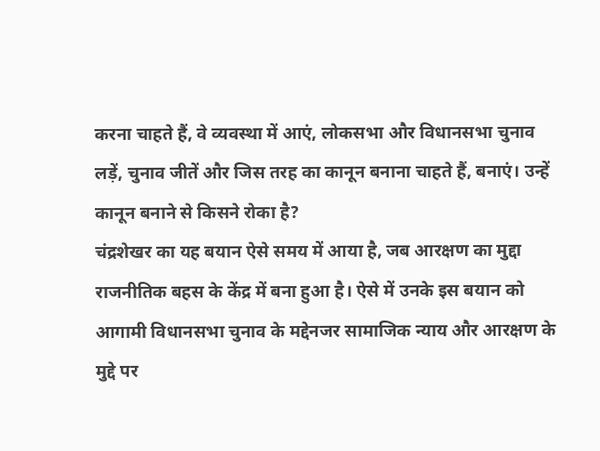करना चाहते हैं, वे व्यवस्था में आएं, लोकसभा और विधानसभा चुनाव लड़ें, चुनाव जीतें और जिस तरह का कानून बनाना चाहते हैं, बनाएं। उन्हें कानून बनाने से किसने रोका है?
चंद्रशेखर का यह बयान ऐसे समय में आया है, जब आरक्षण का मुद्दा राजनीतिक बहस के केंद्र में बना हुआ है। ऐसे में उनके इस बयान को आगामी विधानसभा चुनाव के मद्देनजर सामाजिक न्याय और आरक्षण के मुद्दे पर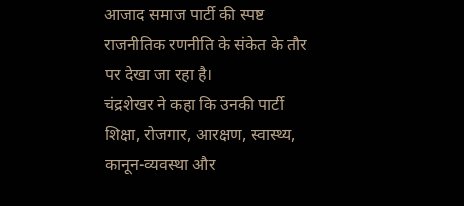आजाद समाज पार्टी की स्पष्ट राजनीतिक रणनीति के संकेत के तौर पर देखा जा रहा है।
चंद्रशेखर ने कहा कि उनकी पार्टी शिक्षा, रोजगार, आरक्षण, स्वास्थ्य, कानून-व्यवस्था और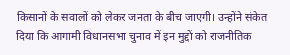किसानों के सवालों को लेकर जनता के बीच जाएगी। उन्होंने संकेत दिया कि आगामी विधानसभा चुनाव में इन मुद्दों को राजनीतिक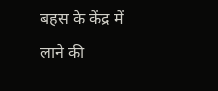बहस के केंद्र में लाने की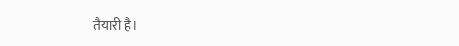तैयारी है।